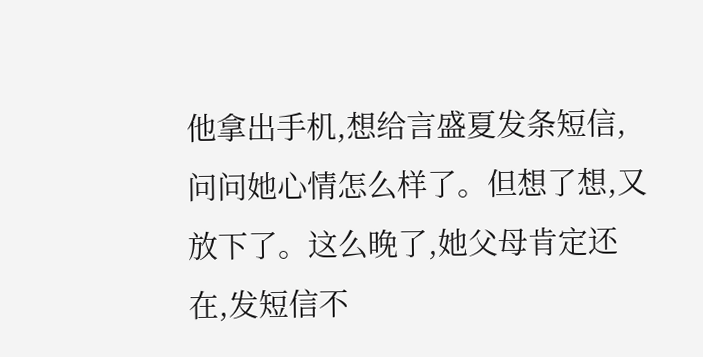他拿出手机,想给言盛夏发条短信,问问她心情怎么样了。但想了想,又放下了。这么晚了,她父母肯定还在,发短信不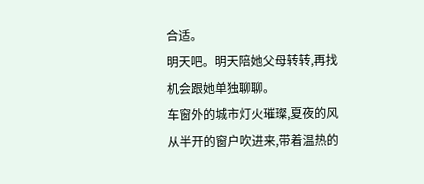合适。
明天吧。明天陪她父母转转,再找机会跟她单独聊聊。
车窗外的城市灯火璀璨,夏夜的风从半开的窗户吹进来,带着温热的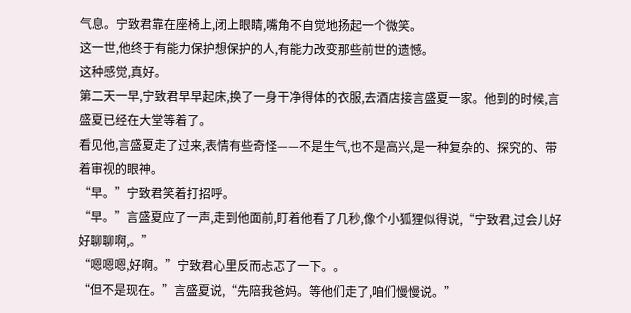气息。宁致君靠在座椅上,闭上眼睛,嘴角不自觉地扬起一个微笑。
这一世,他终于有能力保护想保护的人,有能力改变那些前世的遗憾。
这种感觉,真好。
第二天一早,宁致君早早起床,换了一身干净得体的衣服,去酒店接言盛夏一家。他到的时候,言盛夏已经在大堂等着了。
看见他,言盛夏走了过来,表情有些奇怪——不是生气,也不是高兴,是一种复杂的、探究的、带着审视的眼神。
“早。”宁致君笑着打招呼。
“早。”言盛夏应了一声,走到他面前,盯着他看了几秒,像个小狐狸似得说,“宁致君,过会儿好好聊聊啊,。”
“嗯嗯嗯,好啊。”宁致君心里反而忐忑了一下。。
“但不是现在。”言盛夏说,“先陪我爸妈。等他们走了,咱们慢慢说。”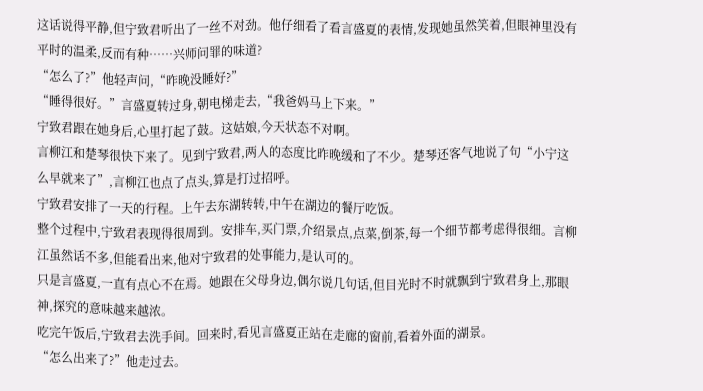这话说得平静,但宁致君听出了一丝不对劲。他仔细看了看言盛夏的表情,发现她虽然笑着,但眼神里没有平时的温柔,反而有种……兴师问罪的味道?
“怎么了?”他轻声问,“昨晚没睡好?”
“睡得很好。”言盛夏转过身,朝电梯走去,“我爸妈马上下来。”
宁致君跟在她身后,心里打起了鼓。这姑娘,今天状态不对啊。
言柳江和楚琴很快下来了。见到宁致君,两人的态度比昨晚缓和了不少。楚琴还客气地说了句“小宁这么早就来了”,言柳江也点了点头,算是打过招呼。
宁致君安排了一天的行程。上午去东湖转转,中午在湖边的餐厅吃饭。
整个过程中,宁致君表现得很周到。安排车,买门票,介绍景点,点菜,倒茶,每一个细节都考虑得很细。言柳江虽然话不多,但能看出来,他对宁致君的处事能力,是认可的。
只是言盛夏,一直有点心不在焉。她跟在父母身边,偶尔说几句话,但目光时不时就飘到宁致君身上,那眼神,探究的意味越来越浓。
吃完午饭后,宁致君去洗手间。回来时,看见言盛夏正站在走廊的窗前,看着外面的湖景。
“怎么出来了?”他走过去。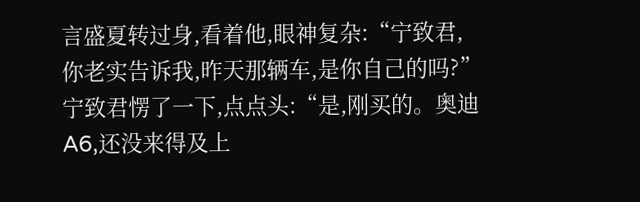言盛夏转过身,看着他,眼神复杂:“宁致君,你老实告诉我,昨天那辆车,是你自己的吗?”
宁致君愣了一下,点点头:“是,刚买的。奥迪A6,还没来得及上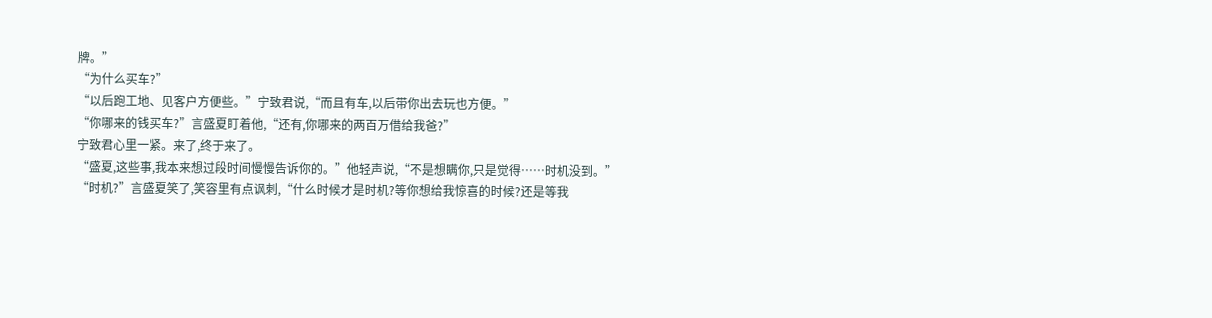牌。”
“为什么买车?”
“以后跑工地、见客户方便些。”宁致君说,“而且有车,以后带你出去玩也方便。”
“你哪来的钱买车?”言盛夏盯着他,“还有,你哪来的两百万借给我爸?”
宁致君心里一紧。来了,终于来了。
“盛夏,这些事,我本来想过段时间慢慢告诉你的。”他轻声说,“不是想瞒你,只是觉得……时机没到。”
“时机?”言盛夏笑了,笑容里有点讽刺,“什么时候才是时机?等你想给我惊喜的时候?还是等我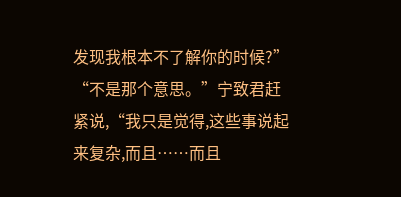发现我根本不了解你的时候?”
“不是那个意思。”宁致君赶紧说,“我只是觉得,这些事说起来复杂,而且……而且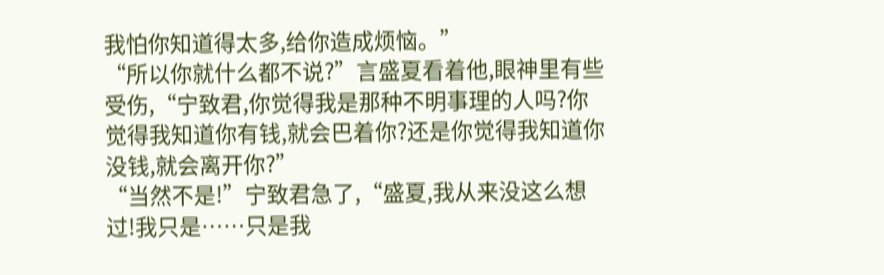我怕你知道得太多,给你造成烦恼。”
“所以你就什么都不说?”言盛夏看着他,眼神里有些受伤,“宁致君,你觉得我是那种不明事理的人吗?你觉得我知道你有钱,就会巴着你?还是你觉得我知道你没钱,就会离开你?”
“当然不是!”宁致君急了,“盛夏,我从来没这么想过!我只是……只是我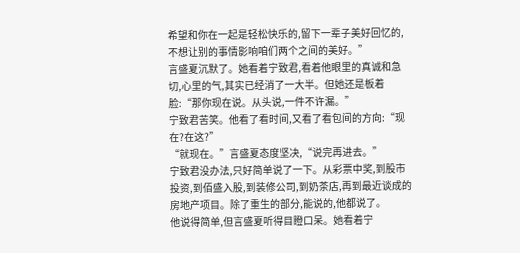希望和你在一起是轻松快乐的,留下一辈子美好回忆的,不想让别的事情影响咱们两个之间的美好。”
言盛夏沉默了。她看着宁致君,看着他眼里的真诚和急切,心里的气,其实已经消了一大半。但她还是板着脸:“那你现在说。从头说,一件不许漏。”
宁致君苦笑。他看了看时间,又看了看包间的方向:“现在?在这?”
“就现在。”言盛夏态度坚决,“说完再进去。”
宁致君没办法,只好简单说了一下。从彩票中奖,到股市投资,到佰盛入股,到装修公司,到奶茶店,再到最近谈成的房地产项目。除了重生的部分,能说的,他都说了。
他说得简单,但言盛夏听得目瞪口呆。她看着宁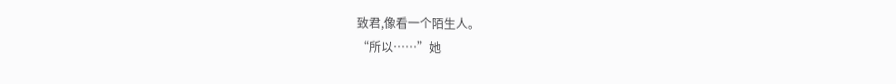致君,像看一个陌生人。
“所以……”她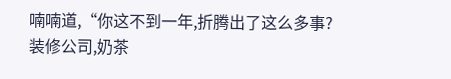喃喃道,“你这不到一年,折腾出了这么多事?装修公司,奶茶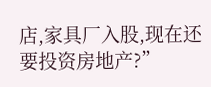店,家具厂入股,现在还要投资房地产?”